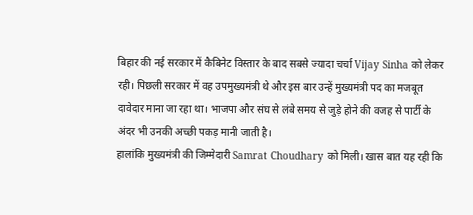बिहार की नई सरकार में कैबिनेट विस्तार के बाद सबसे ज्यादा चर्चा Vijay Sinha को लेकर रही। पिछली सरकार में वह उपमुख्यमंत्री थे और इस बार उन्हें मुख्यमंत्री पद का मजबूत दावेदार माना जा रहा था। भाजपा और संघ से लंबे समय से जुड़े होने की वजह से पार्टी के अंदर भी उनकी अच्छी पकड़ मानी जाती है।
हालांकि मुख्यमंत्री की जिम्मेदारी Samrat Choudhary को मिली। खास बात यह रही कि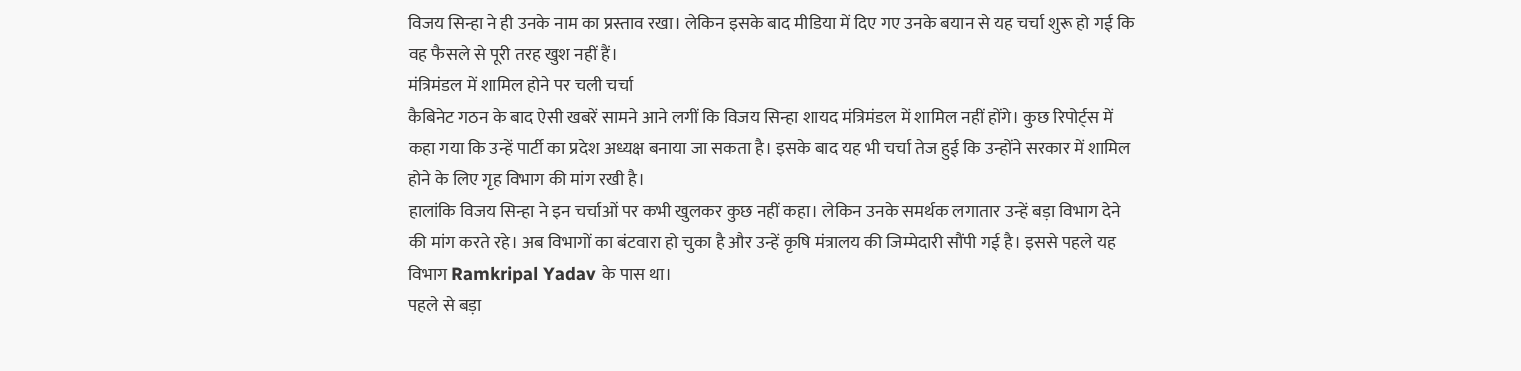विजय सिन्हा ने ही उनके नाम का प्रस्ताव रखा। लेकिन इसके बाद मीडिया में दिए गए उनके बयान से यह चर्चा शुरू हो गई कि वह फैसले से पूरी तरह खुश नहीं हैं।
मंत्रिमंडल में शामिल होने पर चली चर्चा
कैबिनेट गठन के बाद ऐसी खबरें सामने आने लगीं कि विजय सिन्हा शायद मंत्रिमंडल में शामिल नहीं होंगे। कुछ रिपोर्ट्स में कहा गया कि उन्हें पार्टी का प्रदेश अध्यक्ष बनाया जा सकता है। इसके बाद यह भी चर्चा तेज हुई कि उन्होंने सरकार में शामिल होने के लिए गृह विभाग की मांग रखी है।
हालांकि विजय सिन्हा ने इन चर्चाओं पर कभी खुलकर कुछ नहीं कहा। लेकिन उनके समर्थक लगातार उन्हें बड़ा विभाग देने की मांग करते रहे। अब विभागों का बंटवारा हो चुका है और उन्हें कृषि मंत्रालय की जिम्मेदारी सौंपी गई है। इससे पहले यह विभाग Ramkripal Yadav के पास था।
पहले से बड़ा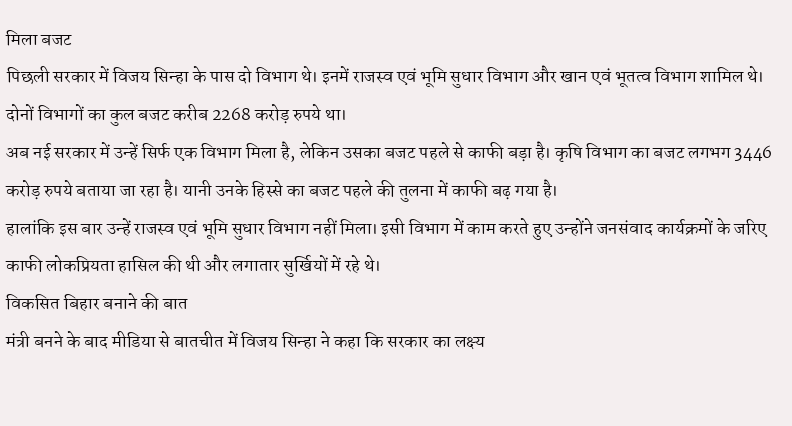मिला बजट
पिछली सरकार में विजय सिन्हा के पास दो विभाग थे। इनमें राजस्व एवं भूमि सुधार विभाग और खान एवं भूतत्व विभाग शामिल थे। दोनों विभागों का कुल बजट करीब 2268 करोड़ रुपये था।
अब नई सरकार में उन्हें सिर्फ एक विभाग मिला है, लेकिन उसका बजट पहले से काफी बड़ा है। कृषि विभाग का बजट लगभग 3446 करोड़ रुपये बताया जा रहा है। यानी उनके हिस्से का बजट पहले की तुलना में काफी बढ़ गया है।
हालांकि इस बार उन्हें राजस्व एवं भूमि सुधार विभाग नहीं मिला। इसी विभाग में काम करते हुए उन्होंने जनसंवाद कार्यक्रमों के जरिए काफी लोकप्रियता हासिल की थी और लगातार सुर्खियों में रहे थे।
विकसित बिहार बनाने की बात
मंत्री बनने के बाद मीडिया से बातचीत में विजय सिन्हा ने कहा कि सरकार का लक्ष्य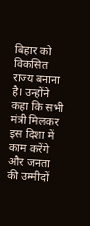बिहार को विकसित राज्य बनाना है। उन्होंने कहा कि सभी मंत्री मिलकर इस दिशा में काम करेंगे और जनता की उम्मीदों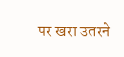पर खरा उतरने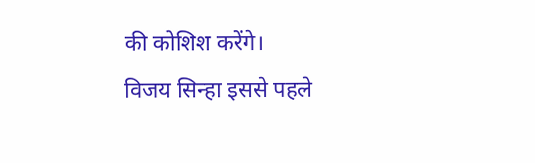की कोशिश करेंगे।
विजय सिन्हा इससे पहले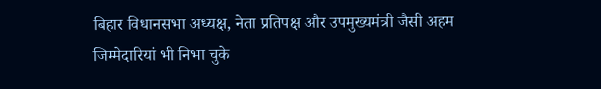बिहार विधानसभा अध्यक्ष, नेता प्रतिपक्ष और उपमुख्यमंत्री जैसी अहम जिम्मेदारियां भी निभा चुके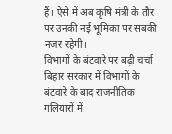हैं। ऐसे में अब कृषि मंत्री के तौर पर उनकी नई भूमिका पर सबकी नजर रहेगी।
विभागों के बंटवारे पर बढ़ी चर्चा
बिहार सरकार में विभागों के बंटवारे के बाद राजनीतिक गलियारों में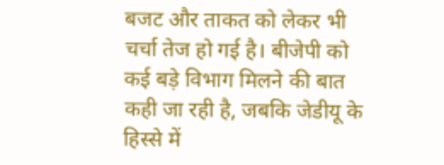बजट और ताकत को लेकर भी चर्चा तेज हो गई है। बीजेपी को कई बड़े विभाग मिलने की बात कही जा रही है, जबकि जेडीयू के हिस्से में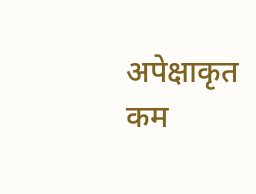अपेक्षाकृत कम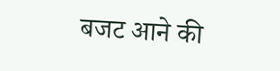बजट आने की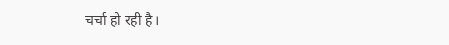चर्चा हो रही है।